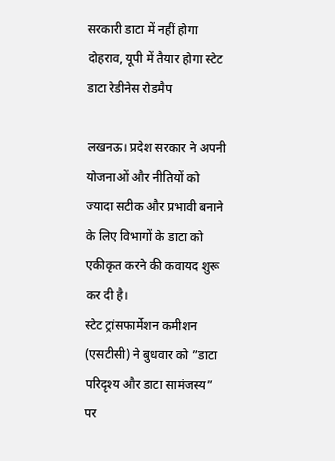सरकारी डाटा में नहीं होगा दोहराव, यूपी में तैयार होगा स्टेट डाटा रेडीनेस रोडमैप

लखनऊ। प्रदेश सरकार ने अपनी योजनाओं और नीतियों को ज्यादा सटीक और प्रभावी बनाने के लिए विभागों के डाटा को एकीकृत करने की कवायद शुरू कर दी है।
स्टेट ट्रांसफार्मेशन कमीशन (एसटीसी) ने बुधवार को ”डाटा परिदृश्य और डाटा सामंजस्य” पर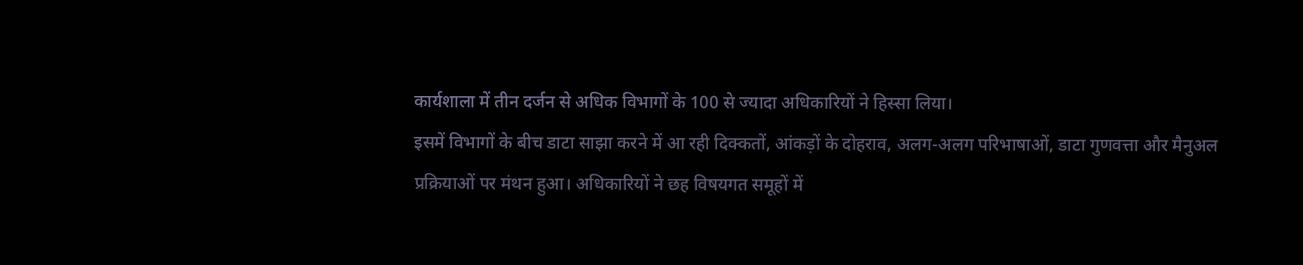कार्यशाला में तीन दर्जन से अधिक विभागों के 100 से ज्यादा अधिकारियों ने हिस्सा लिया।
इसमें विभागों के बीच डाटा साझा करने में आ रही दिक्कतों, आंकड़ों के दोहराव, अलग-अलग परिभाषाओं, डाटा गुणवत्ता और मैनुअल प्रक्रियाओं पर मंथन हुआ। अधिकारियों ने छह विषयगत समूहों में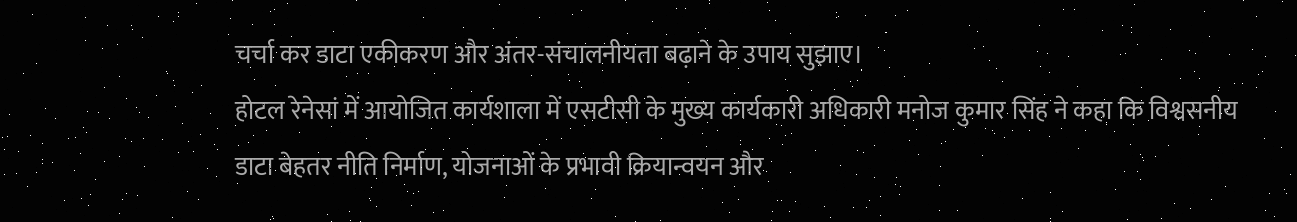चर्चा कर डाटा एकीकरण और अंतर-संचालनीयता बढ़ाने के उपाय सुझाए।
होटल रेनेसां में आयोजित कार्यशाला में एसटीसी के मुख्य कार्यकारी अधिकारी मनोज कुमार सिंह ने कहा कि विश्वसनीय डाटा बेहतर नीति निर्माण, योजनाओं के प्रभावी क्रियान्वयन और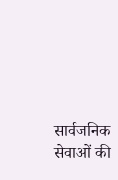सार्वजनिक सेवाओं की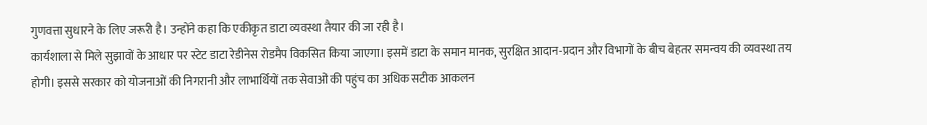गुणवत्ता सुधारने के लिए जरूरी है। उन्होंने कहा कि एकीकृत डाटा व्यवस्था तैयार की जा रही है।
कार्यशाला से मिले सुझावों के आधार पर स्टेट डाटा रेडीनेस रोडमैप विकसित किया जाएगा। इसमें डाटा के समान मानक, सुरक्षित आदान-प्रदान और विभागों के बीच बेहतर समन्वय की व्यवस्था तय होगी। इससे सरकार को योजनाओं की निगरानी और लाभार्थियों तक सेवाओं की पहुंच का अधिक सटीक आकलन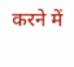करने में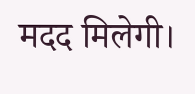मदद मिलेगी।